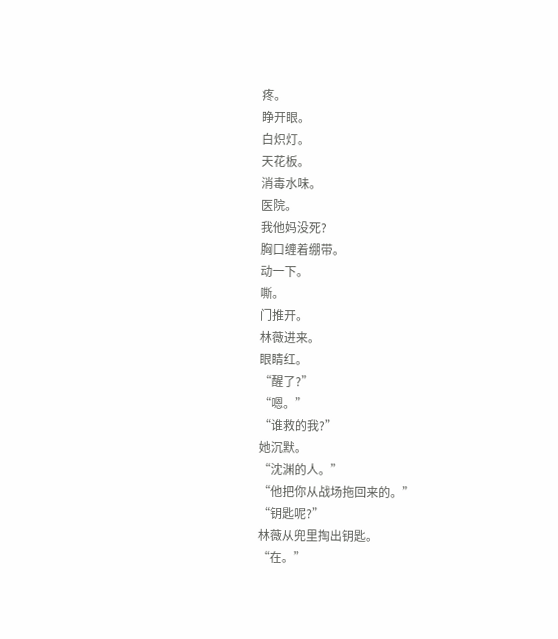疼。
睁开眼。
白炽灯。
天花板。
消毒水味。
医院。
我他妈没死?
胸口缠着绷带。
动一下。
嘶。
门推开。
林薇进来。
眼睛红。
“醒了?”
“嗯。”
“谁救的我?”
她沉默。
“沈渊的人。”
“他把你从战场拖回来的。”
“钥匙呢?”
林薇从兜里掏出钥匙。
“在。”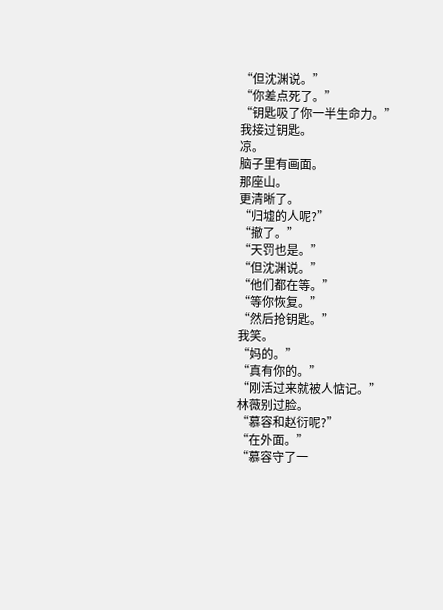“但沈渊说。”
“你差点死了。”
“钥匙吸了你一半生命力。”
我接过钥匙。
凉。
脑子里有画面。
那座山。
更清晰了。
“归墟的人呢?”
“撤了。”
“天罚也是。”
“但沈渊说。”
“他们都在等。”
“等你恢复。”
“然后抢钥匙。”
我笑。
“妈的。”
“真有你的。”
“刚活过来就被人惦记。”
林薇别过脸。
“慕容和赵衍呢?”
“在外面。”
“慕容守了一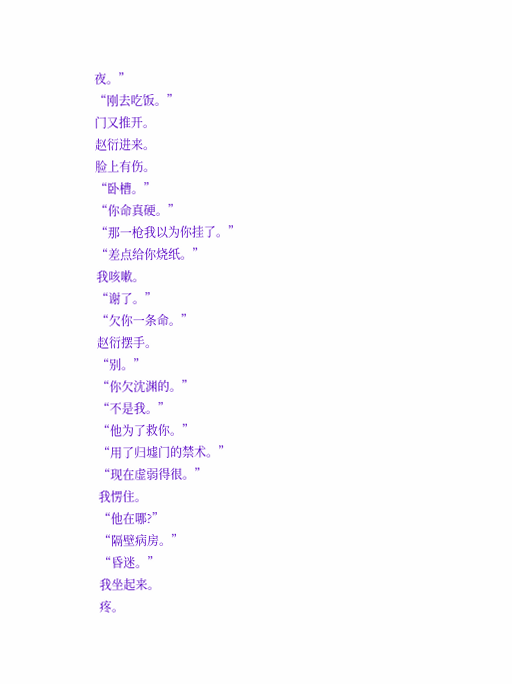夜。”
“刚去吃饭。”
门又推开。
赵衍进来。
脸上有伤。
“卧槽。”
“你命真硬。”
“那一枪我以为你挂了。”
“差点给你烧纸。”
我咳嗽。
“谢了。”
“欠你一条命。”
赵衍摆手。
“别。”
“你欠沈渊的。”
“不是我。”
“他为了救你。”
“用了归墟门的禁术。”
“现在虚弱得很。”
我愣住。
“他在哪?”
“隔壁病房。”
“昏迷。”
我坐起来。
疼。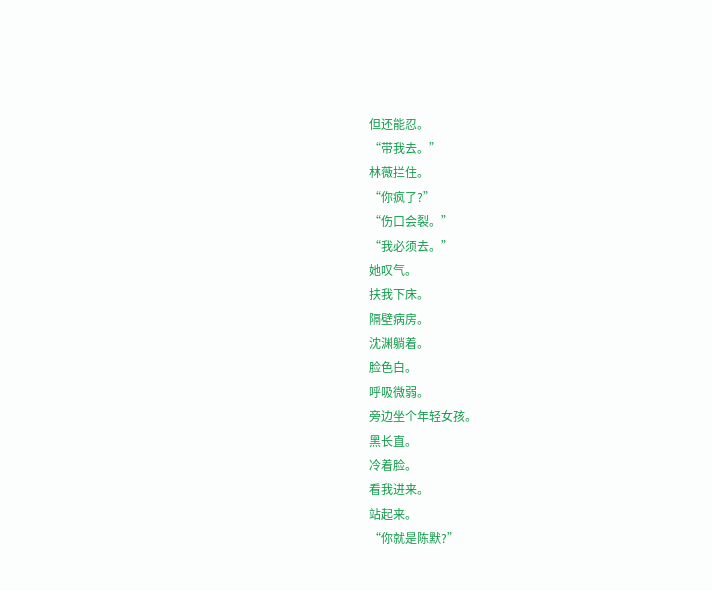但还能忍。
“带我去。”
林薇拦住。
“你疯了?”
“伤口会裂。”
“我必须去。”
她叹气。
扶我下床。
隔壁病房。
沈渊躺着。
脸色白。
呼吸微弱。
旁边坐个年轻女孩。
黑长直。
冷着脸。
看我进来。
站起来。
“你就是陈默?”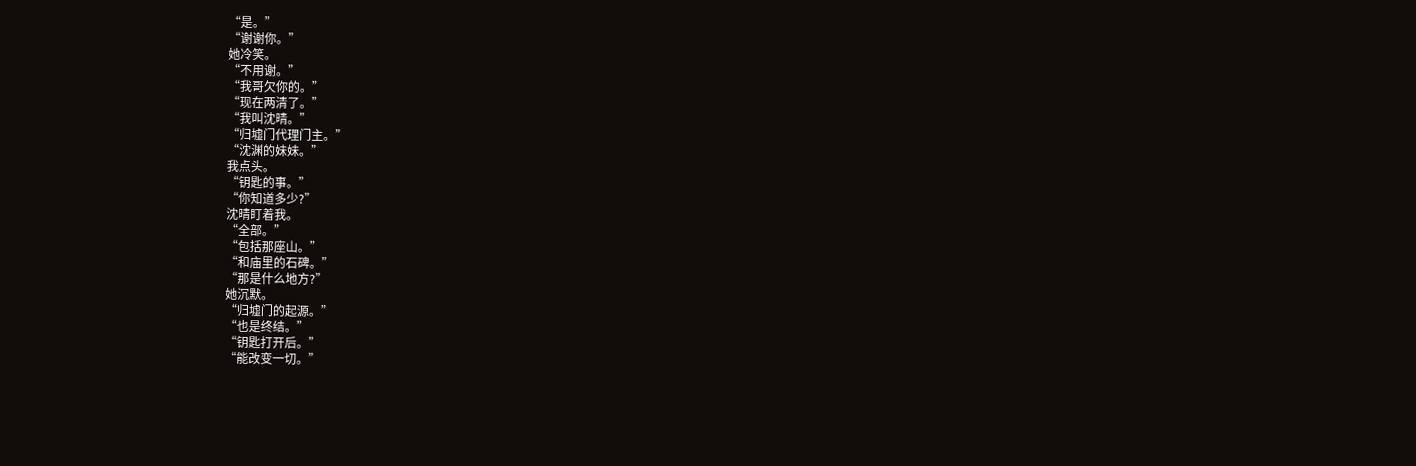“是。”
“谢谢你。”
她冷笑。
“不用谢。”
“我哥欠你的。”
“现在两清了。”
“我叫沈晴。”
“归墟门代理门主。”
“沈渊的妹妹。”
我点头。
“钥匙的事。”
“你知道多少?”
沈晴盯着我。
“全部。”
“包括那座山。”
“和庙里的石碑。”
“那是什么地方?”
她沉默。
“归墟门的起源。”
“也是终结。”
“钥匙打开后。”
“能改变一切。”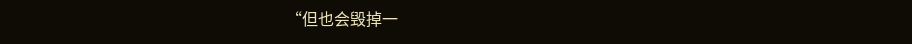“但也会毁掉一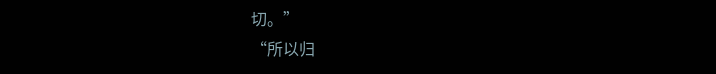切。”
“所以归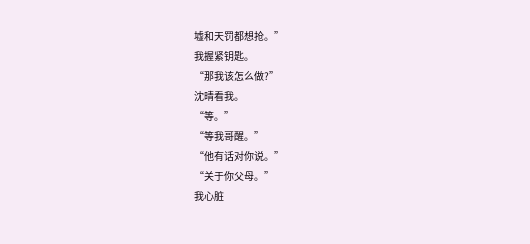墟和天罚都想抢。”
我握紧钥匙。
“那我该怎么做?”
沈晴看我。
“等。”
“等我哥醒。”
“他有话对你说。”
“关于你父母。”
我心脏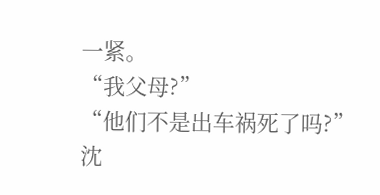一紧。
“我父母?”
“他们不是出车祸死了吗?”
沈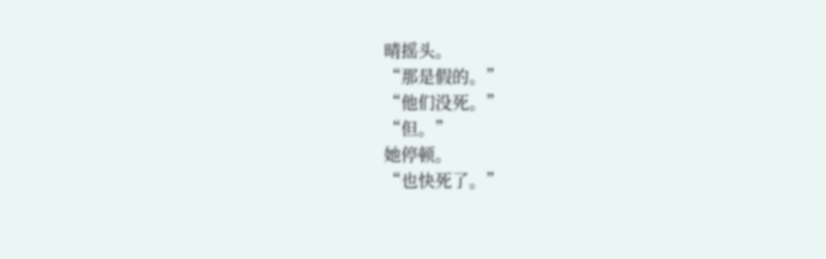晴摇头。
“那是假的。”
“他们没死。”
“但。”
她停顿。
“也快死了。”